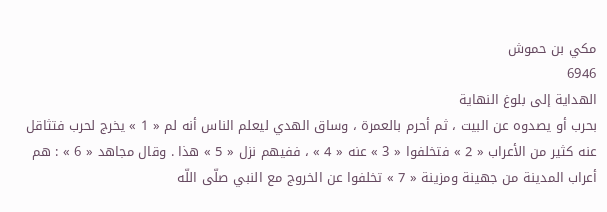مكي بن حموش
6946
الهداية إلى بلوغ النهاية
بحرب أو يصدوه عن البيت ، ثم أحرم بالعمرة ، وساق الهدي ليعلم الناس أنه لم « 1 » يخرج لحرب فتثاقل عنه كثير من الأعراب « 2 » فتخلفوا « 3 » عنه « 4 » ، ففيهم نزل « 5 » هذا . وقال مجاهد « 6 » : هم أعراب المدينة من جهينة ومزينة « 7 » تخلفوا عن الخروج مع النبي صلّى اللّه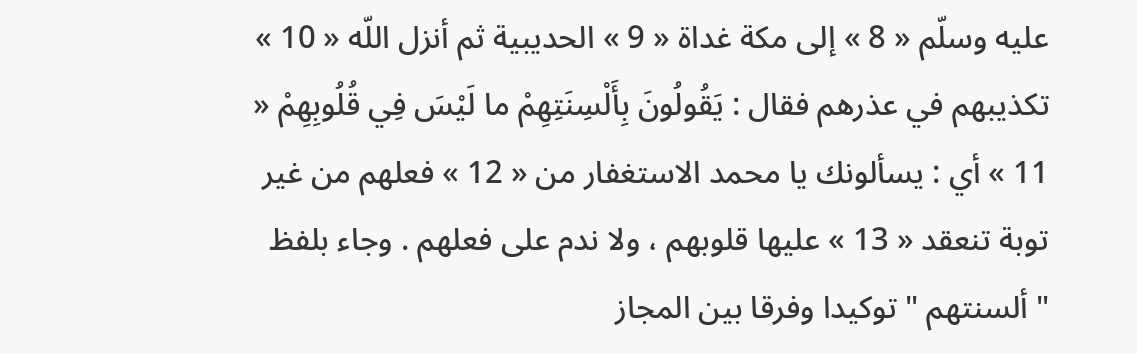عليه وسلّم « 8 » إلى مكة غداة « 9 » الحديبية ثم أنزل اللّه « 10 » تكذيبهم في عذرهم فقال : يَقُولُونَ بِأَلْسِنَتِهِمْ ما لَيْسَ فِي قُلُوبِهِمْ « 11 » أي : يسألونك يا محمد الاستغفار من « 12 » فعلهم من غير توبة تنعقد « 13 » عليها قلوبهم ، ولا ندم على فعلهم . وجاء بلفظ " ألسنتهم " توكيدا وفرقا بين المجاز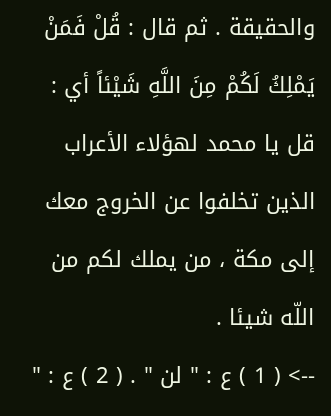والحقيقة . ثم قال : قُلْ فَمَنْ يَمْلِكُ لَكُمْ مِنَ اللَّهِ شَيْئاً أي : قل يا محمد لهؤلاء الأعراب الذين تخلفوا عن الخروج معك إلى مكة ، من يملك لكم من اللّه شيئا .
--> ( 1 ) ع : " لن " . ( 2 ) ع : "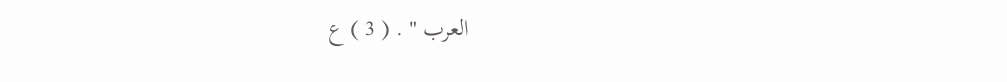العرب " . ( 3 ) ع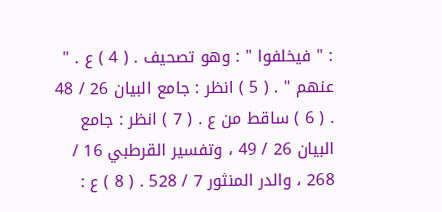: " فيخلفوا " : وهو تصحيف . ( 4 ) ع . " عنهم " . ( 5 ) انظر : جامع البيان 26 / 48 . ( 6 ) ساقط من ع . ( 7 ) انظر : جامع البيان 26 / 49 ، وتفسير القرطبي 16 / 268 ، والدر المنثور 7 / 528 . ( 8 ) ع :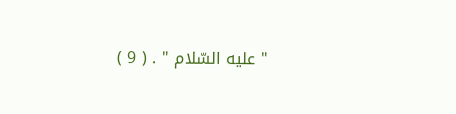" عليه السّلام " . ( 9 )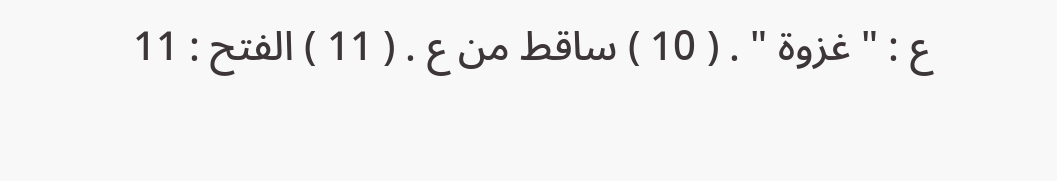ع : " غزوة " . ( 10 ) ساقط من ع . ( 11 ) الفتح : 11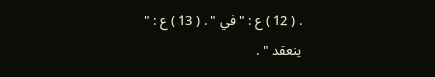. ( 12 ) ع : " في " . ( 13 ) ع : " ينعقد " .